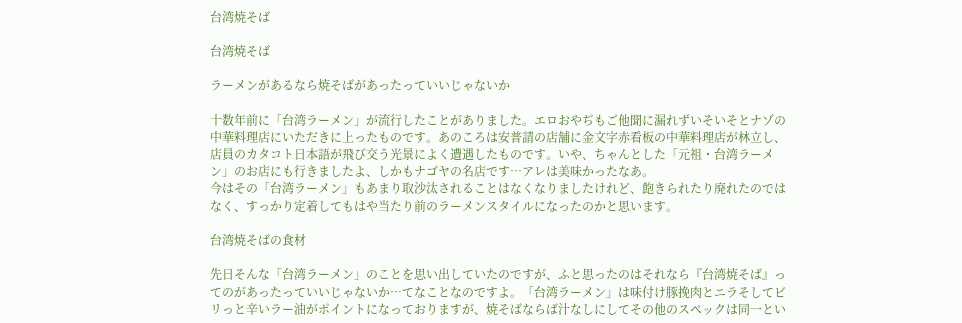台湾焼そば

台湾焼そば

ラーメンがあるなら焼そばがあったっていいじゃないか

十数年前に「台湾ラーメン」が流行したことがありました。エロおやぢもご他聞に漏れずいそいそとナゾの中華料理店にいただきに上ったものです。あのころは安普請の店舗に金文字赤看板の中華料理店が林立し、店員のカタコト日本語が飛び交う光景によく遭遇したものです。いや、ちゃんとした「元祖・台湾ラーメン」のお店にも行きましたよ、しかもナゴヤの名店です…アレは美味かったなあ。
今はその「台湾ラーメン」もあまり取沙汰されることはなくなりましたけれど、飽きられたり廃れたのではなく、すっかり定着してもはや当たり前のラーメンスタイルになったのかと思います。

台湾焼そばの食材

先日そんな「台湾ラーメン」のことを思い出していたのですが、ふと思ったのはそれなら『台湾焼そば』ってのがあったっていいじゃないか…てなことなのですよ。「台湾ラーメン」は味付け豚挽肉とニラそしてビリっと辛いラー油がポイントになっておりますが、焼そばならば汁なしにしてその他のスペックは同一とい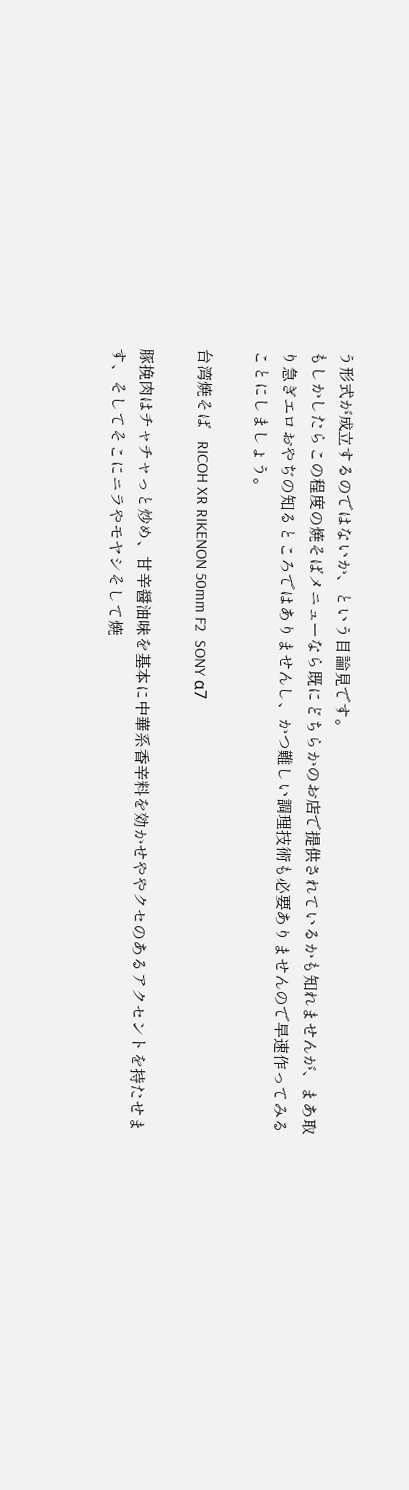う形式が成立するのではないか、という目論見です。
もしかしたらこの程度の焼そばメニューなら既にどちらかのお店で提供されているかも知れませんが、まあ取り急ぎエロおやぢの知るところではありませんし、かつ難しい調理技術も必要ありませんので早速作ってみることにしましょう。

台湾焼そば   RICOH XR RIKENON 50mm F2  SONY α7

豚挽肉はチャチャっと炒め、甘辛醤油味を基本に中華系香辛料を効かせややクセのあるアクセントを持たせます、そしてそこにニラやモヤシそして焼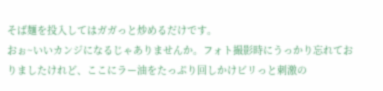そば麺を投入してはガガっと炒めるだけです。
おぉ~いいカンジになるじゃありませんか。フォト撮影時にうっかり忘れておりましたけれど、ここにラー油をたっぷり回しかけビリっと刺激の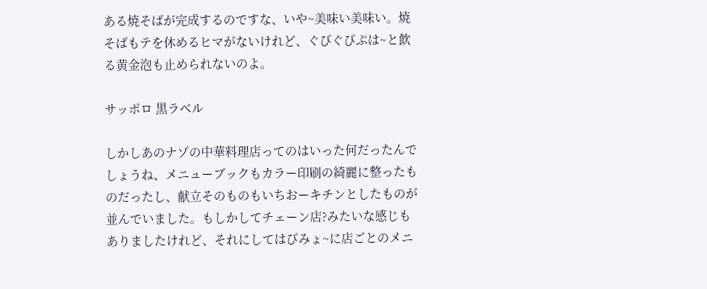ある焼そばが完成するのですな、いや~美味い美味い。焼そばもテを休めるヒマがないけれど、ぐびぐびぷは~と飲る黄金泡も止められないのよ。

サッポロ 黒ラベル

しかしあのナゾの中華料理店ってのはいった何だったんでしょうね、メニューブックもカラー印刷の綺麗に整ったものだったし、献立そのものもいちおーキチンとしたものが並んでいました。もしかしてチェーン店?みたいな感じもありましたけれど、それにしてはびみょ~に店ごとのメニ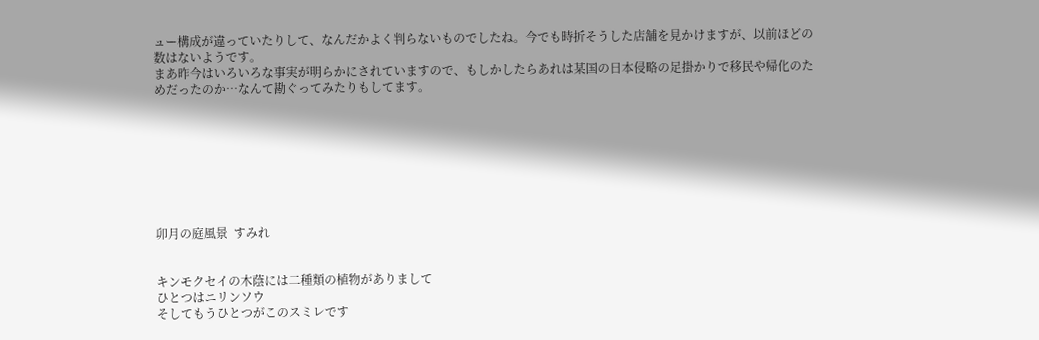ュー構成が違っていたりして、なんだかよく判らないものでしたね。今でも時折そうした店舗を見かけますが、以前ほどの数はないようです。
まあ昨今はいろいろな事実が明らかにされていますので、もしかしたらあれは某国の日本侵略の足掛かりで移民や帰化のためだったのか…なんて勘ぐってみたりもしてます。








卯月の庭風景  すみれ


キンモクセイの木蔭には二種類の植物がありまして
ひとつはニリンソウ
そしてもうひとつがこのスミレです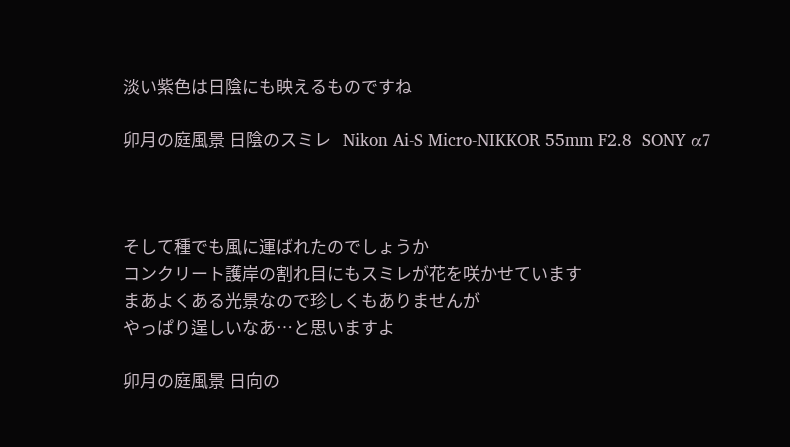淡い紫色は日陰にも映えるものですね

卯月の庭風景 日陰のスミレ   Nikon Ai-S Micro-NIKKOR 55mm F2.8  SONY α7



そして種でも風に運ばれたのでしょうか
コンクリート護岸の割れ目にもスミレが花を咲かせています
まあよくある光景なので珍しくもありませんが
やっぱり逞しいなあ…と思いますよ

卯月の庭風景 日向の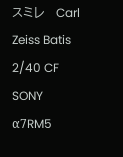スミレ   Carl Zeiss Batis 2/40 CF  SONY α7RM5